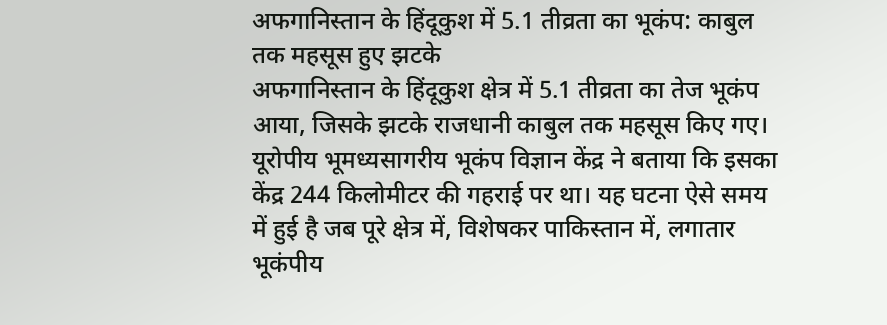अफगानिस्तान के हिंदूकुश में 5.1 तीव्रता का भूकंप: काबुल तक महसूस हुए झटके
अफगानिस्तान के हिंदूकुश क्षेत्र में 5.1 तीव्रता का तेज भूकंप आया, जिसके झटके राजधानी काबुल तक महसूस किए गए। यूरोपीय भूमध्यसागरीय भूकंप विज्ञान केंद्र ने बताया कि इसका केंद्र 244 किलोमीटर की गहराई पर था। यह घटना ऐसे समय में हुई है जब पूरे क्षेत्र में, विशेषकर पाकिस्तान में, लगातार भूकंपीय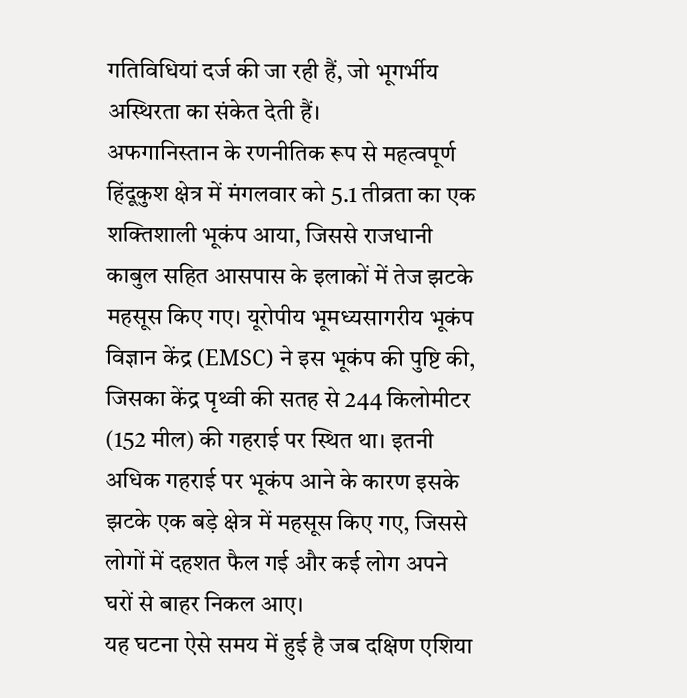गतिविधियां दर्ज की जा रही हैं, जो भूगर्भीय अस्थिरता का संकेत देती हैं।
अफगानिस्तान के रणनीतिक रूप से महत्वपूर्ण हिंदूकुश क्षेत्र में मंगलवार को 5.1 तीव्रता का एक शक्तिशाली भूकंप आया, जिससे राजधानी काबुल सहित आसपास के इलाकों में तेज झटके महसूस किए गए। यूरोपीय भूमध्यसागरीय भूकंप विज्ञान केंद्र (EMSC) ने इस भूकंप की पुष्टि की, जिसका केंद्र पृथ्वी की सतह से 244 किलोमीटर (152 मील) की गहराई पर स्थित था। इतनी अधिक गहराई पर भूकंप आने के कारण इसके झटके एक बड़े क्षेत्र में महसूस किए गए, जिससे लोगों में दहशत फैल गई और कई लोग अपने घरों से बाहर निकल आए।
यह घटना ऐसे समय में हुई है जब दक्षिण एशिया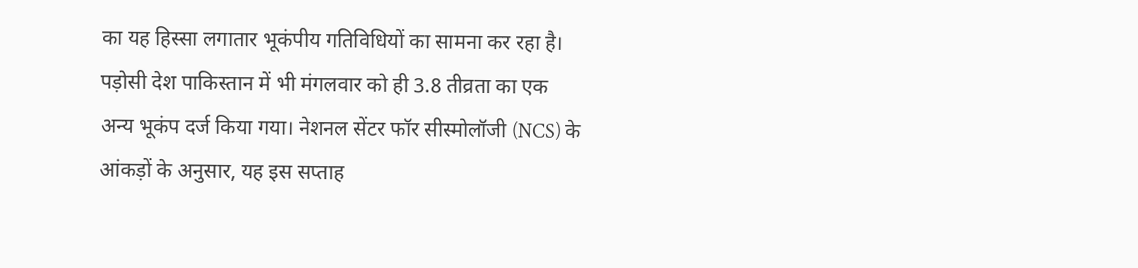का यह हिस्सा लगातार भूकंपीय गतिविधियों का सामना कर रहा है। पड़ोसी देश पाकिस्तान में भी मंगलवार को ही 3.8 तीव्रता का एक अन्य भूकंप दर्ज किया गया। नेशनल सेंटर फॉर सीस्मोलॉजी (NCS) के आंकड़ों के अनुसार, यह इस सप्ताह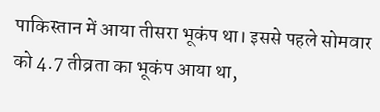पाकिस्तान में आया तीसरा भूकंप था। इससे पहले सोमवार को 4.7 तीव्रता का भूकंप आया था,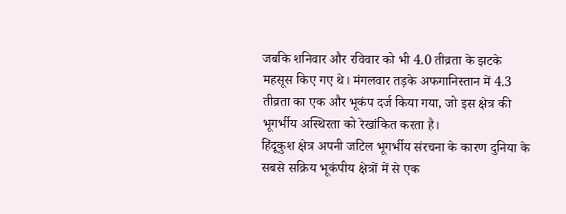जबकि शनिवार और रविवार को भी 4.0 तीव्रता के झटके महसूस किए गए थे। मंगलवार तड़के अफगानिस्तान में 4.3 तीव्रता का एक और भूकंप दर्ज किया गया, जो इस क्षेत्र की भूगर्भीय अस्थिरता को रेखांकित करता है।
हिंदूकुश क्षेत्र अपनी जटिल भूगर्भीय संरचना के कारण दुनिया के सबसे सक्रिय भूकंपीय क्षेत्रों में से एक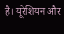है। यूरेशियन और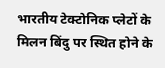भारतीय टेक्टोनिक प्लेटों के मिलन बिंदु पर स्थित होने के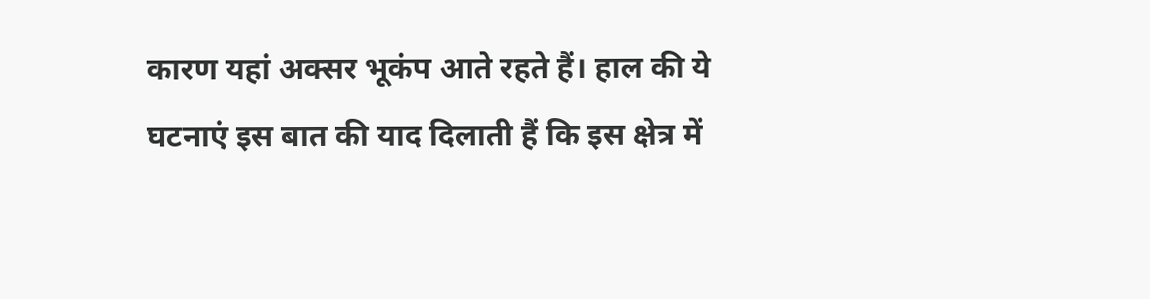कारण यहां अक्सर भूकंप आते रहते हैं। हाल की ये घटनाएं इस बात की याद दिलाती हैं कि इस क्षेत्र में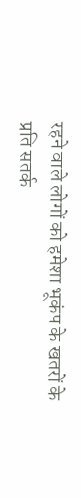रहने वाले लोगों को हमेशा भूकंप के खतरों के प्रति सतर्क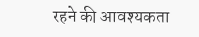रहने की आवश्यकता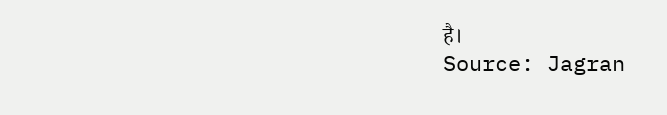है।
Source: Jagran